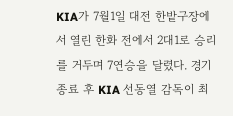KIA가 7월1일 대전 한밭구장에서 열린 한화 전에서 2대1로 승리를 거두며 7연승을 달렸다. 경기 종료 후 KIA 선동열 감독이 최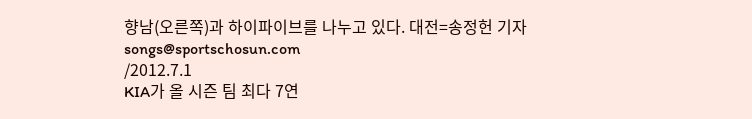향남(오른쪽)과 하이파이브를 나누고 있다. 대전=송정헌 기자 songs@sportschosun.com
/2012.7.1
KIA가 올 시즌 팀 최다 7연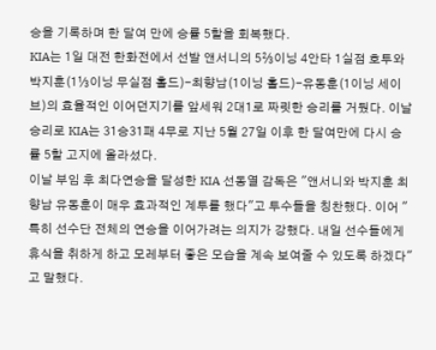승을 기록하며 한 달여 만에 승률 5할을 회복했다.
KIA는 1일 대전 한화전에서 선발 앤서니의 5⅔이닝 4안타 1실점 호투와 박지훈(1⅓이닝 무실점 홀드)-최향남(1이닝 홀드)-유동훈(1이닝 세이브)의 효율적인 이어던지기를 앞세워 2대1로 짜릿한 승리를 거뒀다. 이날 승리로 KIA는 31승31패 4무로 지난 5월 27일 이후 한 달여만에 다시 승률 5할 고지에 올라섰다.
이날 부임 후 최다연승을 달성한 KIA 선동열 감독은 "앤서니와 박지훈 최향남 유동훈이 매우 효과적인 계투를 했다"고 투수들을 칭찬했다. 이어 "특히 선수단 전체의 연승을 이어가려는 의지가 강했다. 내일 선수들에게 휴식을 취하게 하고 모레부터 좋은 모습을 계속 보여줄 수 있도록 하겠다"고 말했다.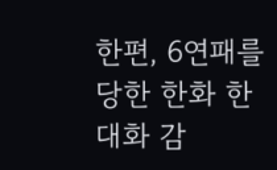한편, 6연패를 당한 한화 한대화 감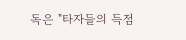독은 "타자들의 득점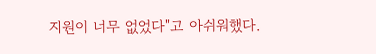지원이 너무 없었다"고 아쉬워했다.